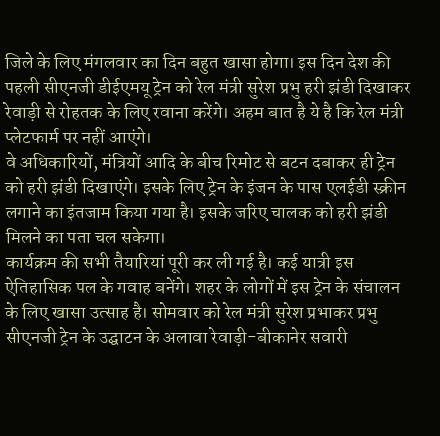जिले के लिए मंगलवार का दिन बहुत खासा होगा। इस दिन देश की पहली सीएनजी डीईएमयू ट्रेन को रेल मंत्री सुरेश प्रभु हरी झंडी दिखाकर रेवाड़ी से रोहतक के लिए रवाना करेंगे। अहम बात है ये है कि रेल मंत्री प्लेटफार्म पर नहीं आएंगे।
वे अधिकारियों, मंत्रियों आदि के बीच रिमोट से बटन दबाकर ही ट्रेन को हरी झंडी दिखाएंगे। इसके लिए ट्रेन के इंजन के पास एलईडी स्क्रीन लगाने का इंतजाम किया गया है। इसके जरिए चालक को हरी झंडी मिलने का पता चल सकेगा।
कार्यक्रम की सभी तैयारियां पूरी कर ली गई है। कई यात्री इस ऐतिहासिक पल के गवाह बनेंगे। शहर के लोगों में इस ट्रेन के संचालन के लिए खासा उत्साह है। सोमवार को रेल मंत्री सुरेश प्रभाकर प्रभु सीएनजी ट्रेन के उद्घाटन के अलावा रेवाड़ी-बीकानेर सवारी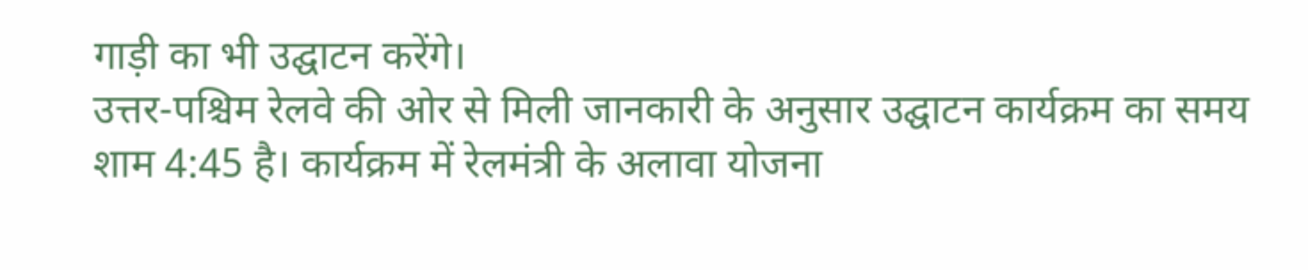गाड़ी का भी उद्घाटन करेंगे।
उत्तर-पश्चिम रेलवे की ओर से मिली जानकारी के अनुसार उद्घाटन कार्यक्रम का समय शाम 4:45 है। कार्यक्रम में रेलमंत्री के अलावा योजना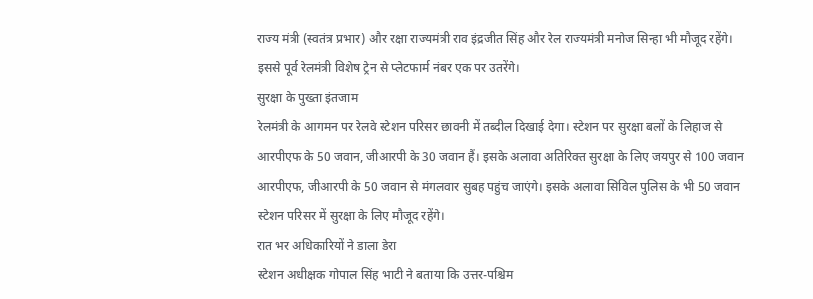राज्य मंत्री (स्वतंत्र प्रभार) और रक्षा राज्यमंत्री राव इंद्रजीत सिंह और रेल राज्यमंत्री मनोज सिन्हा भी मौजूद रहेंगे। इससे पूर्व रेलमंत्री विशेष ट्रेन से प्लेटफार्म नंबर एक पर उतरेंगे।
सुरक्षा के पुख्ता इंतजाम
रेलमंत्री के आगमन पर रेलवे स्टेशन परिसर छावनी में तब्दील दिखाई देगा। स्टेशन पर सुरक्षा बलों के लिहाज से आरपीएफ के 50 जवान, जीआरपी के 30 जवान हैं। इसके अलावा अतिरिक्त सुरक्षा के लिए जयपुर से 100 जवान आरपीएफ, जीआरपी के 50 जवान से मंगलवार सुबह पहुंच जाएंगे। इसके अलावा सिविल पुलिस के भी 50 जवान स्टेशन परिसर में सुरक्षा के लिए मौजूद रहेंगे।
रात भर अधिकारियों ने डाला डेरा
स्टेशन अधीक्षक गोपाल सिंह भाटी ने बताया कि उत्तर-पश्चिम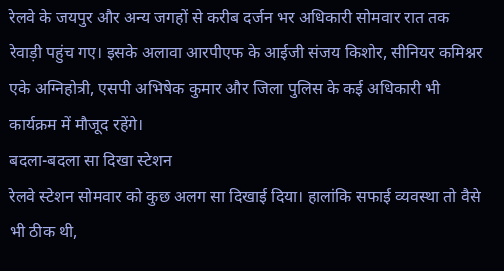रेलवे के जयपुर और अन्य जगहों से करीब दर्जन भर अधिकारी सोमवार रात तक रेवाड़ी पहुंच गए। इसके अलावा आरपीएफ के आईजी संजय किशोर, सीनियर कमिश्नर एके अग्निहोत्री, एसपी अभिषेक कुमार और जिला पुलिस के कई अधिकारी भी कार्यक्रम में मौजूद रहेंगे।
बदला-बदला सा दिखा स्टेशन
रेलवे स्टेशन सोमवार को कुछ अलग सा दिखाई दिया। हालांकि सफाई व्यवस्था तो वैसे भी ठीक थी,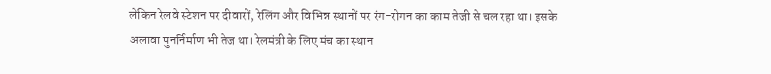लेकिन रेलवे स्टेशन पर दीवारों, रेलिंग और विभिन्न स्थानों पर रंग-रोगन का काम तेजी से चल रहा था। इसके अलावा पुनर्निर्माण भी तेज था। रेलमंत्री के लिए मंच का स्थान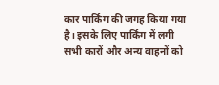कार पार्किंग की जगह किया गया है। इसके लिए पार्किंग में लगी सभी कारों और अन्य वाहनों को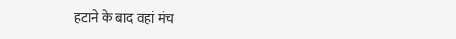हटाने के बाद वहां मंच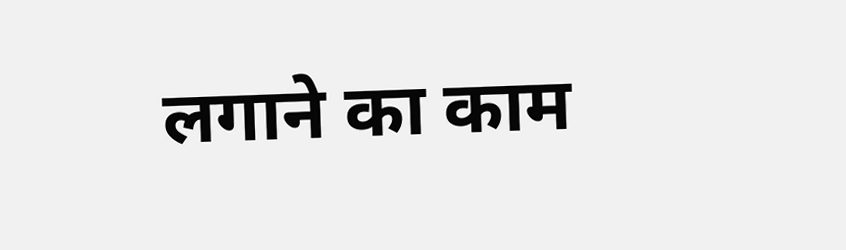लगाने का काम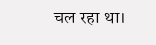चल रहा था।